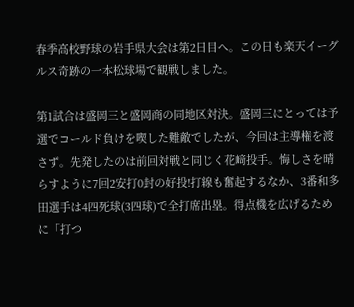春季高校野球の岩手県大会は第2日目へ。この日も楽天イーグルス奇跡の一本松球場で観戦しました。

第1試合は盛岡三と盛岡商の同地区対決。盛岡三にとっては予選でコールド負けを喫した難敵でしたが、今回は主導権を渡さず。先発したのは前回対戦と同じく花﨑投手。悔しさを晴らすように7回2安打0封の好投!打線も奮起するなか、3番和多田選手は4四死球(3四球)で全打席出塁。得点機を広げるために「打つ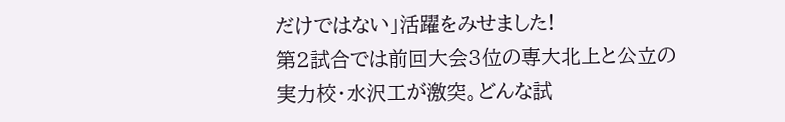だけではない」活躍をみせました!
第2試合では前回大会3位の専大北上と公立の実力校・水沢工が激突。どんな試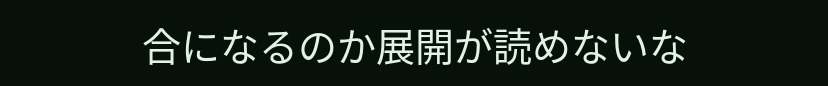合になるのか展開が読めないな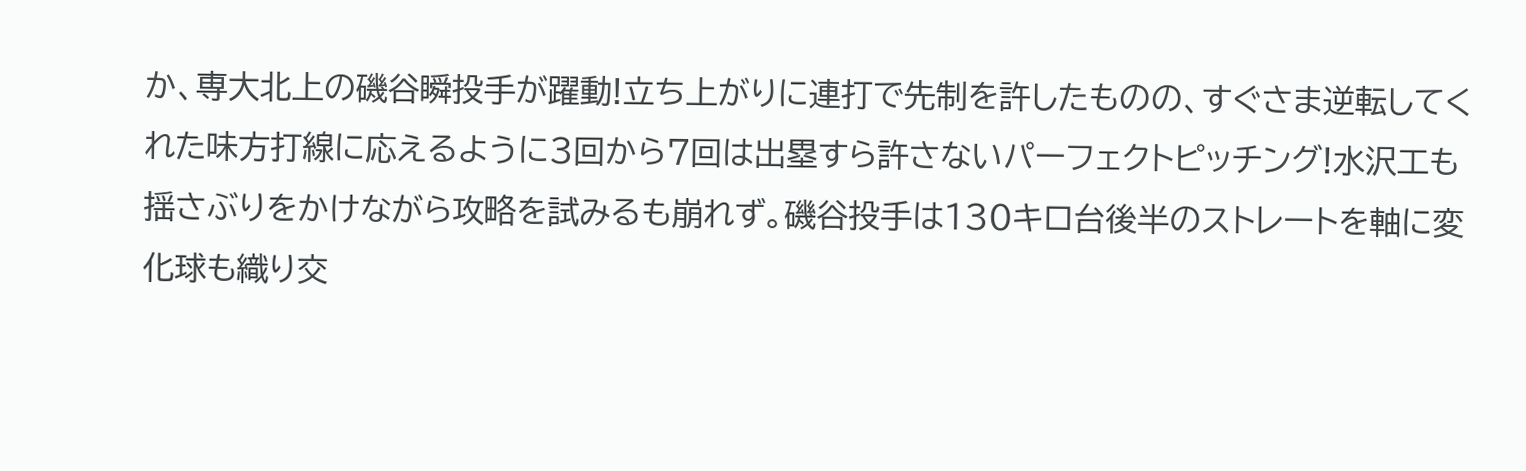か、専大北上の磯谷瞬投手が躍動!立ち上がりに連打で先制を許したものの、すぐさま逆転してくれた味方打線に応えるように3回から7回は出塁すら許さないパーフェクトピッチング!水沢工も揺さぶりをかけながら攻略を試みるも崩れず。磯谷投手は130キロ台後半のストレートを軸に変化球も織り交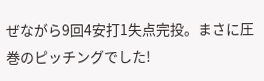ぜながら9回4安打1失点完投。まさに圧巻のピッチングでした!